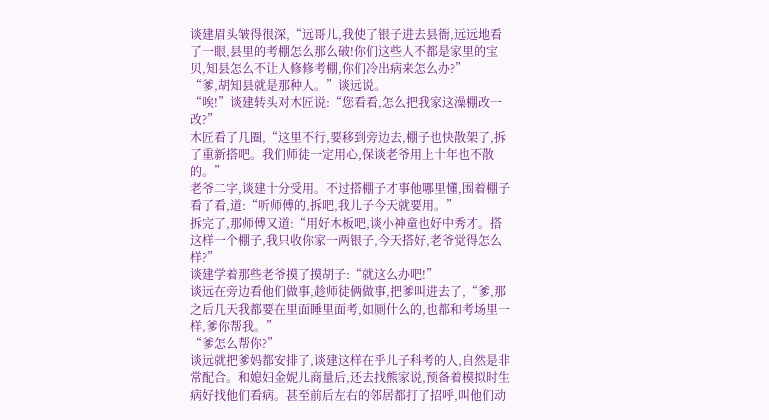谈建眉头皱得很深,“远哥儿,我使了银子进去县衙,远远地看了一眼,县里的考棚怎么那么破!你们这些人不都是家里的宝贝,知县怎么不让人修修考棚,你们冷出病来怎么办?”
“爹,胡知县就是那种人。”谈远说。
“唉!”谈建转头对木匠说:“您看看,怎么把我家这澡棚改一改?”
木匠看了几圈,“这里不行,要移到旁边去,棚子也快散架了,拆了重新搭吧。我们师徒一定用心,保谈老爷用上十年也不散的。”
老爷二字,谈建十分受用。不过搭棚子才事他哪里懂,围着棚子看了看,道:“听师傅的,拆吧,我儿子今天就要用。”
拆完了,那师傅又道:“用好木板吧,谈小神童也好中秀才。搭这样一个棚子,我只收你家一两银子,今天搭好,老爷觉得怎么样?”
谈建学着那些老爷摸了摸胡子:“就这么办吧!”
谈远在旁边看他们做事,趁师徒俩做事,把爹叫进去了,“爹,那之后几天我都要在里面睡里面考,如厕什么的,也都和考场里一样,爹你帮我。”
“爹怎么帮你?”
谈远就把爹妈都安排了,谈建这样在乎儿子科考的人,自然是非常配合。和媳妇金妮儿商量后,还去找熊家说,预备着模拟时生病好找他们看病。甚至前后左右的邻居都打了招呼,叫他们动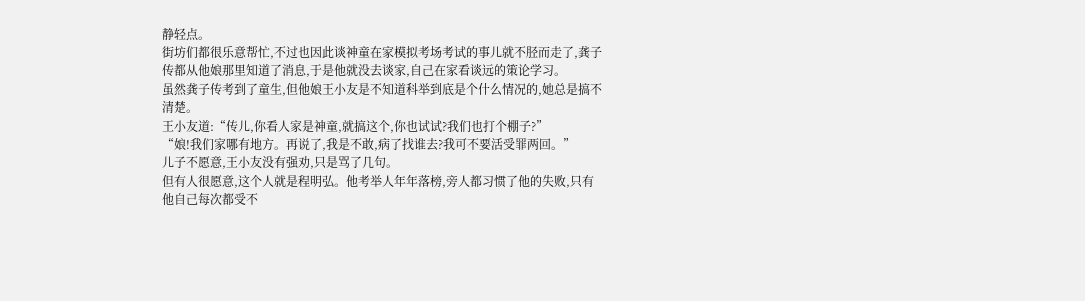静轻点。
街坊们都很乐意帮忙,不过也因此谈神童在家模拟考场考试的事儿就不胫而走了,龚子传都从他娘那里知道了消息,于是他就没去谈家,自己在家看谈远的策论学习。
虽然龚子传考到了童生,但他娘王小友是不知道科举到底是个什么情况的,她总是搞不清楚。
王小友道:“传儿,你看人家是神童,就搞这个,你也试试?我们也打个棚子?”
“娘!我们家哪有地方。再说了,我是不敢,病了找谁去?我可不要活受罪两回。”
儿子不愿意,王小友没有强劝,只是骂了几句。
但有人很愿意,这个人就是程明弘。他考举人年年落榜,旁人都习惯了他的失败,只有他自己每次都受不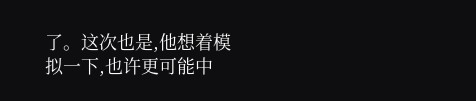了。这次也是,他想着模拟一下,也许更可能中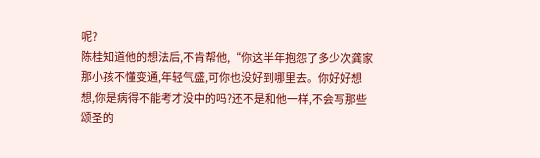呢?
陈桂知道他的想法后,不肯帮他,“你这半年抱怨了多少次龚家那小孩不懂变通,年轻气盛,可你也没好到哪里去。你好好想想,你是病得不能考才没中的吗?还不是和他一样,不会写那些颂圣的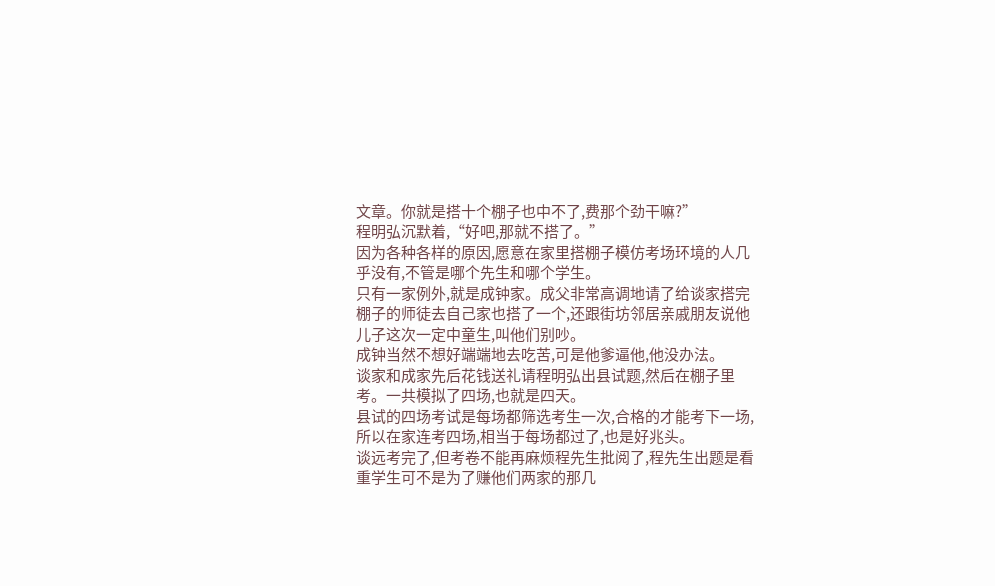文章。你就是搭十个棚子也中不了,费那个劲干嘛?”
程明弘沉默着,“好吧,那就不搭了。”
因为各种各样的原因,愿意在家里搭棚子模仿考场环境的人几乎没有,不管是哪个先生和哪个学生。
只有一家例外,就是成钟家。成父非常高调地请了给谈家搭完棚子的师徒去自己家也搭了一个,还跟街坊邻居亲戚朋友说他儿子这次一定中童生,叫他们别吵。
成钟当然不想好端端地去吃苦,可是他爹逼他,他没办法。
谈家和成家先后花钱送礼请程明弘出县试题,然后在棚子里考。一共模拟了四场,也就是四天。
县试的四场考试是每场都筛选考生一次,合格的才能考下一场,所以在家连考四场,相当于每场都过了,也是好兆头。
谈远考完了,但考卷不能再麻烦程先生批阅了,程先生出题是看重学生可不是为了赚他们两家的那几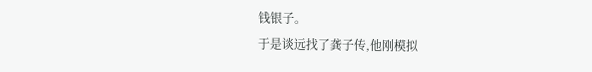钱银子。
于是谈远找了龚子传,他刚模拟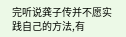完听说龚子传并不愿实践自己的方法,有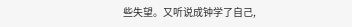些失望。又听说成钟学了自己,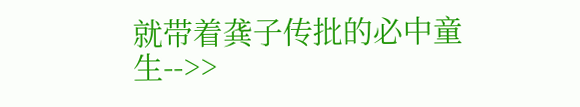就带着龚子传批的必中童生-->>